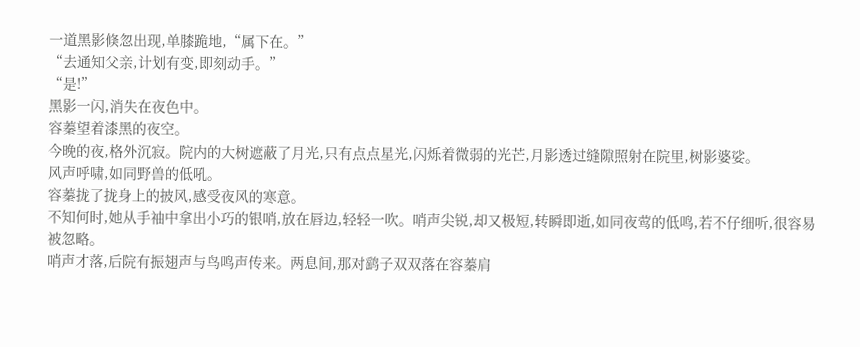一道黑影倏忽出现,单膝跪地,“属下在。”
“去通知父亲,计划有变,即刻动手。”
“是!”
黑影一闪,消失在夜色中。
容蓁望着漆黑的夜空。
今晚的夜,格外沉寂。院内的大树遮蔽了月光,只有点点星光,闪烁着微弱的光芒,月影透过缝隙照射在院里,树影婆娑。
风声呼啸,如同野兽的低吼。
容蓁拢了拢身上的披风,感受夜风的寒意。
不知何时,她从手袖中拿出小巧的银哨,放在唇边,轻轻一吹。哨声尖锐,却又极短,转瞬即逝,如同夜莺的低鸣,若不仔细听,很容易被忽略。
哨声才落,后院有振翅声与鸟鸣声传来。两息间,那对鹞子双双落在容蓁肩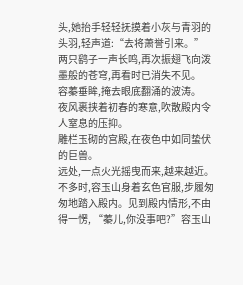头,她抬手轻轻抚摸着小灰与青羽的头羽,轻声道:“去将萧誉引来。”
两只鹞子一声长鸣,再次振翅飞向泼墨般的苍穹,再看时已消失不见。
容蓁垂眸,掩去眼底翻涌的波涛。
夜风裹挟着初春的寒意,吹散殿内令人窒息的压抑。
雕栏玉砌的宫殿,在夜色中如同蛰伏的巨兽。
远处,一点火光摇曳而来,越来越近。
不多时,容玉山身着玄色官服,步履匆匆地踏入殿内。见到殿内情形,不由得一愣, “蓁儿,你没事吧?”容玉山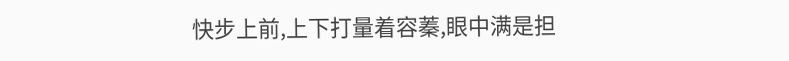快步上前,上下打量着容蓁,眼中满是担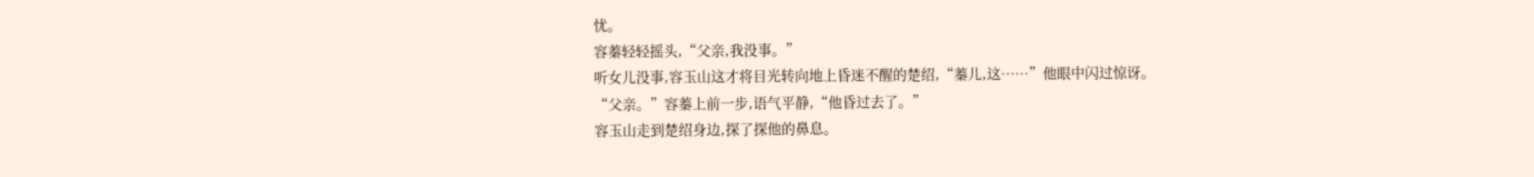忧。
容蓁轻轻摇头,“父亲,我没事。”
听女儿没事,容玉山这才将目光转向地上昏迷不醒的楚绍,“蓁儿,这……”他眼中闪过惊讶。
“父亲。”容蓁上前一步,语气平静,“他昏过去了。”
容玉山走到楚绍身边,探了探他的鼻息。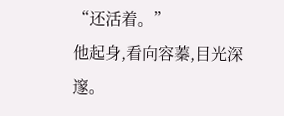“还活着。”
他起身,看向容蓁,目光深邃。